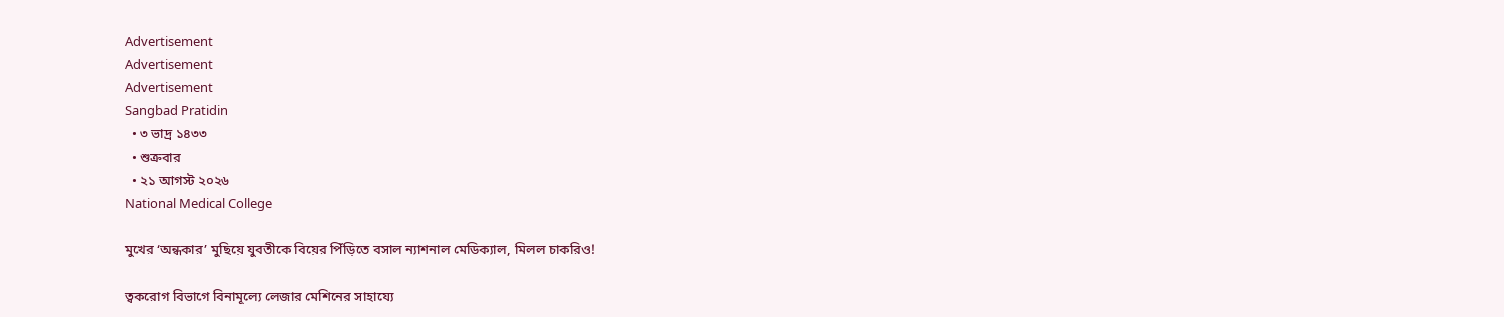Advertisement
Advertisement
Advertisement
Sangbad Pratidin
  • ৩ ভাদ্র ১৪৩৩
  • শুক্রবার
  • ২১ আগস্ট ২০২৬
National Medical College

মুখের ‘অন্ধকার’ মুছিয়ে যুবতীকে বিয়ের পিঁড়িতে বসাল ন্যাশনাল মেডিক্যাল, মিলল চাকরিও!

ত্বকরোগ বিভাগে বিনামূল্যে লেজার মেশিনের সাহায্যে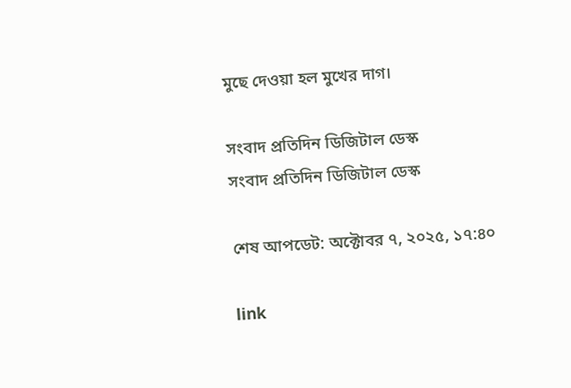মুছে দেওয়া হল মুখের দাগ।

সংবাদ প্রতিদিন ডিজিটাল ডেস্ক
সংবাদ প্রতিদিন ডিজিটাল ডেস্ক

শেষ আপডেট: অক্টোবর ৭, ২০২৫, ১৭:৪০

link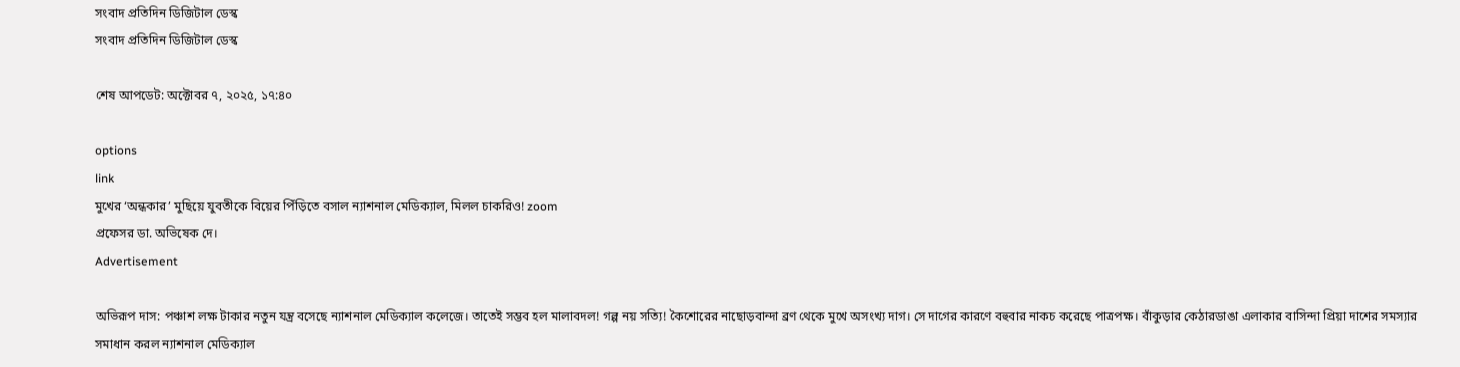সংবাদ প্রতিদিন ডিজিটাল ডেস্ক
সংবাদ প্রতিদিন ডিজিটাল ডেস্ক

শেষ আপডেট: অক্টোবর ৭, ২০২৫, ১৭:৪০

options
link
মুখের ‘অন্ধকার’ মুছিয়ে যুবতীকে বিয়ের পিঁড়িতে বসাল ন্যাশনাল মেডিক্যাল, মিলল চাকরিও! zoom
প্রফেসর ডা. অভিষেক দে।
Advertisement

অভিরূপ দাস: পঞ্চাশ লক্ষ‌ টাকার নতুন যন্ত্র বসেছে ন‌্যাশনাল মেডিক‌্যাল কলেজে। তাতেই সম্ভব হল মালাবদল! গল্প নয় সত্যি! কৈশোরের নাছোড়বান্দা ব্রণ থেকে মুখে অসংখ‌্য দাগ। সে দাগের কারণে বহুবার নাকচ করেছে পাত্রপক্ষ। বাঁকুড়ার কেঠারডাঙা এলাকার বাসিন্দা প্রিয়া দাশের সমস‌্যার সমাধান করল ন‌্যাশনাল মেডিক‌্যাল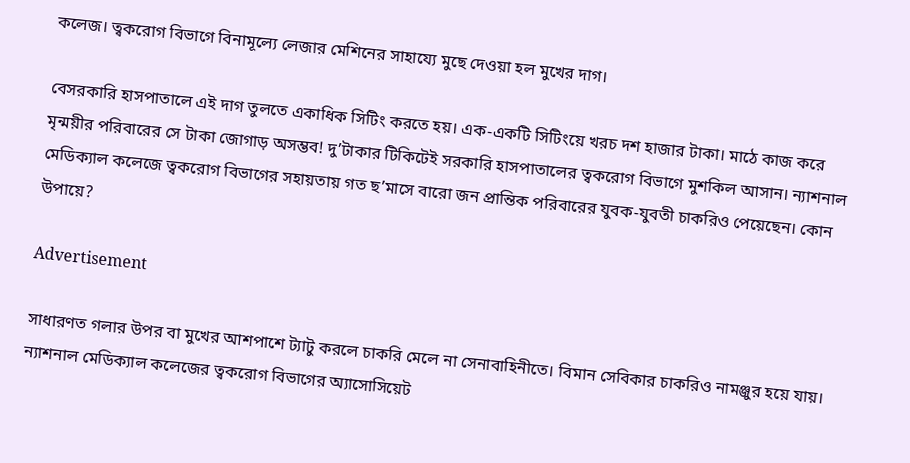কলেজ। ত্বকরোগ বিভাগে বিনামূল্যে লেজার মেশিনের সাহায্যে মুছে দেওয়া হল মুখের দাগ।

বেসরকারি হাসপাতালে এই দাগ তুলতে একাধিক সিটিং করতে হয়। এক-একটি সিটিংয়ে খরচ দশ হাজার টাকা। মাঠে কাজ করে মৃন্ময়ীর পরিবারের সে টাকা জোগাড় অসম্ভব! দু’টাকার টিকিটেই সরকারি হাসপাতালের ত্বকরোগ বিভাগে মুশকিল আসান। ন‌্যাশনাল মেডিক‌্যাল কলেজে ত্বকরোগ বিভাগের সহায়তায় গত ছ’মাসে বারো জন প্রান্তিক পরিবারের যুবক-যুবতী চাকরিও পেয়েছেন। কোন উপায়ে?

Advertisement

সাধারণত গলার উপর বা মুখের আশপাশে ট‌্যাটু করলে চাকরি মেলে না সেনাবাহিনীতে। বিমান সেবিকার চাকরিও নামঞ্জুর হয়ে যায়। ন‌্যাশনাল মেডিক‌্যাল কলেজের ত্বকরোগ বিভাগের অ‌্যাসোসিয়েট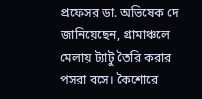প্রফেসর ডা. অভিষেক দে জানিয়েছেন, গ্রামাঞ্চলে মেলায় ট‌্যাটু তৈরি করার পসরা বসে। কৈশোরে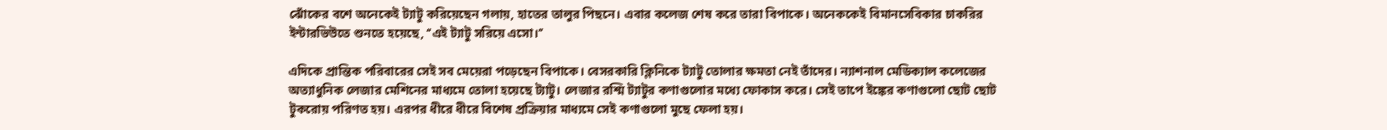ঝোঁকের বশে অনেকেই ট‌্যাটু করিয়েছেন গলায়, হাতের তালুর পিছনে। এবার কলেজ শেষ করে তারা বিপাকে। অনেককেই বিমানসেবিকার চাকরির ইন্টারভিউতে শুনতে হয়েছে, ‘‘এই ট‌্যাটু সরিয়ে এসো।’’

এদিকে প্রান্তিক পরিবারের সেই সব মেয়েরা পড়েছেন বিপাকে। বেসরকারি ক্লিনিকে ট‌্যাটু তোলার ক্ষমতা নেই তাঁদের। ন‌্যাশনাল মেডিক‌্যাল কলেজের অত‌্যাধুনিক লেজার মেশিনের মাধ‌্যমে তোলা হয়েছে ট‌্যাটু। লেজার রশ্মি ট‌্যাটুর কণাগুলোর মধ্যে ফোকাস করে। সেই তাপে ইঙ্কের কণাগুলো ছোট ছোট টুকরোয় পরিণত হয়। এরপর ধীরে ধীরে বিশেষ প্রক্রিয়ার মাধ‌্যমে সেই কণাগুলো মুছে ফেলা হয়।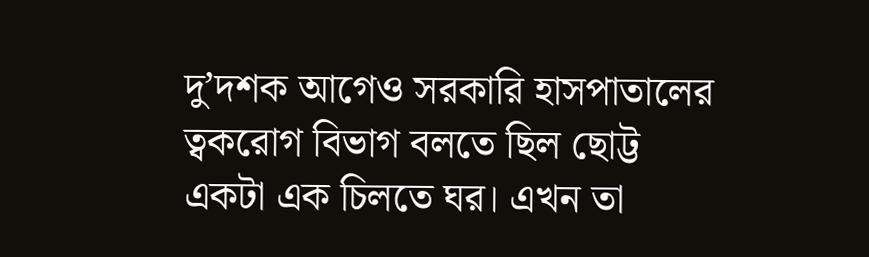দু’দশক আগেও সরকারি হাসপাতালের ত্বকরোগ বিভাগ বলতে ছিল ছোট্ট একটা এক চিলতে ঘর। এখন তা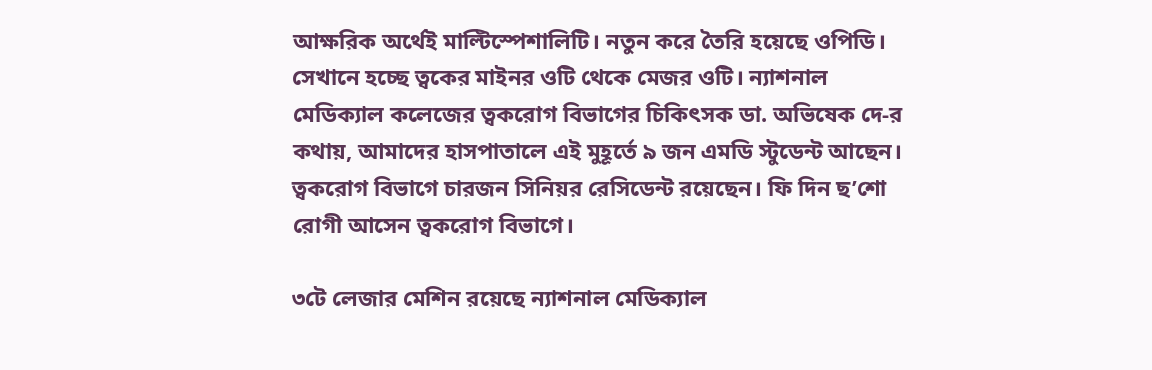আক্ষরিক অর্থেই মাল্টিস্পেশালিটি। নতুন করে তৈরি হয়েছে ওপিডি। সেখানে হচ্ছে ত্বকের মাইনর ওটি থেকে মেজর ওটি। ন‌্যাশনাল মেডিক‌্যাল কলেজের ত্বকরোগ বিভাগের চিকিৎসক ডা. অভিষেক দে-র কথায়, আমাদের হাসপাতালে এই মুহূর্তে ৯ জন এমডি স্টুডেন্ট আছেন। ত্বকরোগ বিভাগে চারজন সিনিয়র রেসিডেন্ট রয়েছেন। ফি দিন ছ’শো রোগী আসেন ত্বকরোগ বিভাগে।

৩টে লেজার মেশিন রয়েছে ন‌্যাশনাল মেডিক‌্যাল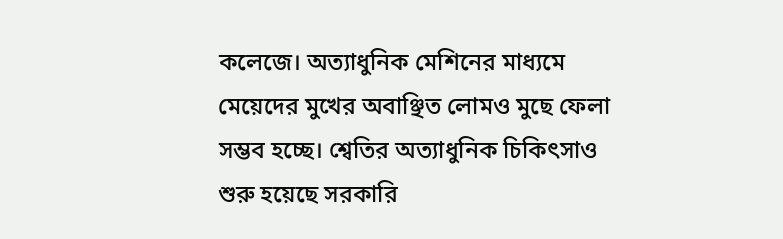কলেজে। অত‌্যাধুনিক মেশিনের মাধ‌্যমে মেয়েদের মুখের অবাঞ্ছিত লোমও মুছে ফেলা সম্ভব হচ্ছে। শ্বেতির অত‌্যাধুনিক চিকিৎসাও শুরু হয়েছে সরকারি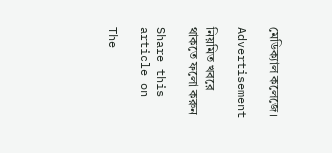মেডিক‌্যাল কলেজে।

Advertisement

নিয়মিত খবরে থাকতে ফলো করুন

Share this article on

The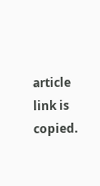article link is copied.